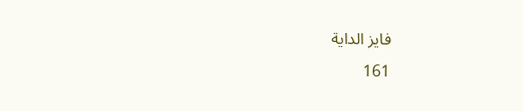فايز الداية
161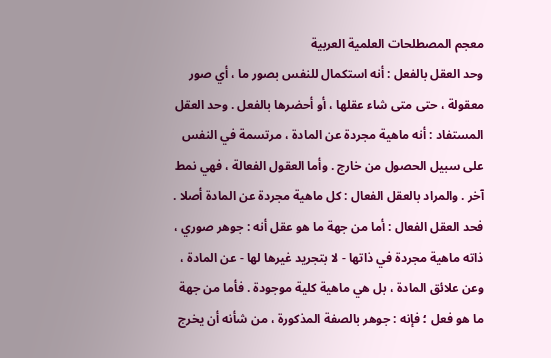معجم المصطلحات العلمية العربية
وحد العقل بالفعل : أنه استكمال للنفس بصور ما ، أي صور معقولة ، حتى متى شاء عقلها ، أو أحضرها بالفعل . وحد العقل المستفاد : أنه ماهية مجردة عن المادة ، مرتسمة في النفس على سبيل الحصول من خارج . وأما العقول الفعالة ، فهي نمط آخر . والمراد بالعقل الفعال : كل ماهية مجردة عن المادة أصلا . فحد العقل الفعال : أما من جهة ما هو عقل أنه : جوهر صوري ، ذاته ماهية مجردة في ذاتها - لا بتجريد غيرها لها - عن المادة ، وعن علائق المادة ، بل هي ماهية كلية موجودة . فأما من جهة ما هو فعل ؛ فإنه : جوهر بالصفة المذكورة ، من شأنه أن يخرج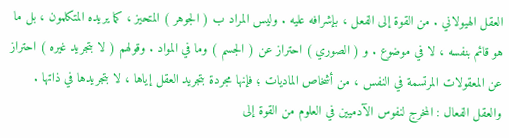العقل الهيولاني . من القوة إلى الفعل ، بإشرافه عليه . وليس المراد ب ( الجوهر ) المتحيز ، كما يريده المتكلمون ، بل ما هو قائم بنفسه ، لا في موضوع . و ( الصوري ) احتراز عن ( الجسم ) وما في المواد . وقولهم ( لا بتجريد غيره ) احتراز عن المعقولات المرتسمة في النفس ، من أشخاص الماديات ؛ فإنها مجردة بتجريد العقل إياها ، لا بتجريدها في ذاتها . والعقل الفعال : المخرج لنفوس الآدميين في العلوم من القوة إلى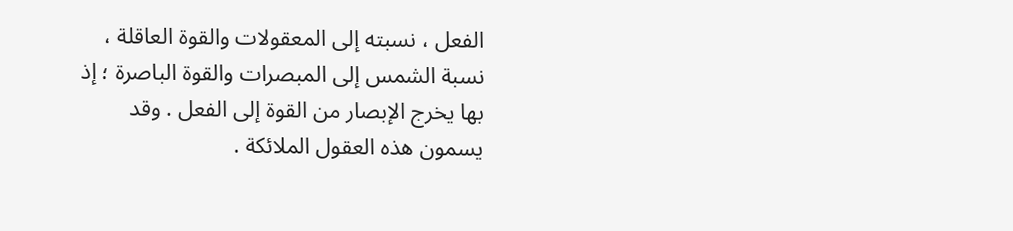الفعل ، نسبته إلى المعقولات والقوة العاقلة ، نسبة الشمس إلى المبصرات والقوة الباصرة ؛ إذ بها يخرج الإبصار من القوة إلى الفعل . وقد يسمون هذه العقول الملائكة .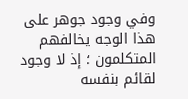وفي وجود جوهر على هذا الوجه يخالفهم المتكلمون ؛ إذ لا وجود لقائم بنفسه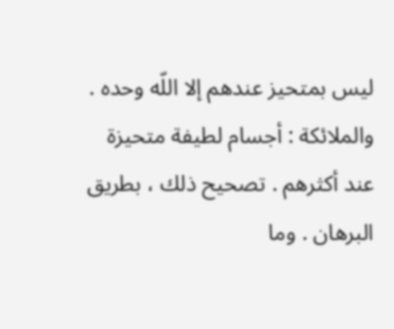ليس بمتحيز عندهم إلا اللّه وحده . والملائكة : أجسام لطيفة متحيزة عند أكثرهم . تصحيح ذلك ، بطريق البرهان . وما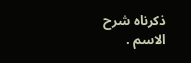ذكرناه شرح الاسم .